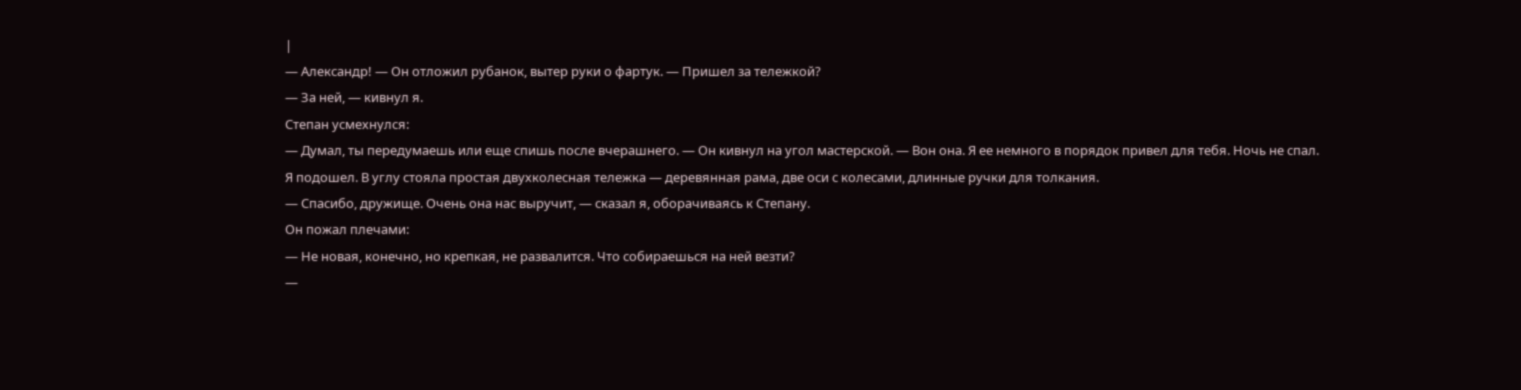|
— Александр! — Он отложил рубанок, вытер руки о фартук. — Пришел за тележкой?
— За ней, — кивнул я.
Степан усмехнулся:
— Думал, ты передумаешь или еще спишь после вчерашнего. — Он кивнул на угол мастерской. — Вон она. Я ее немного в порядок привел для тебя. Ночь не спал.
Я подошел. В углу стояла простая двухколесная тележка — деревянная рама, две оси с колесами, длинные ручки для толкания.
— Спасибо, дружище. Очень она нас выручит, — сказал я, оборачиваясь к Степану.
Он пожал плечами:
— Не новая, конечно, но крепкая, не развалится. Что собираешься на ней везти?
—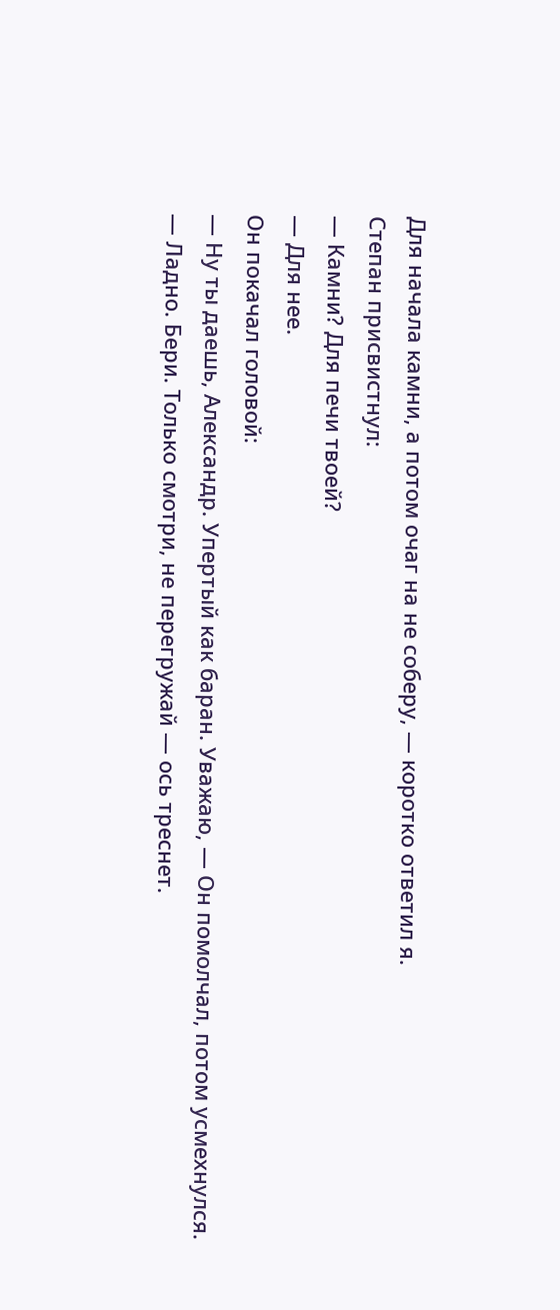Для начала камни, а потом очаг на не соберу, — коротко ответил я.
Степан присвистнул:
— Камни? Для печи твоей?
— Для нее.
Он покачал головой:
— Ну ты даешь, Александр. Упертый как баран. Уважаю, — Он помолчал, потом усмехнулся. — Ладно. Бери. Только смотри, не перегружай — ось треснет.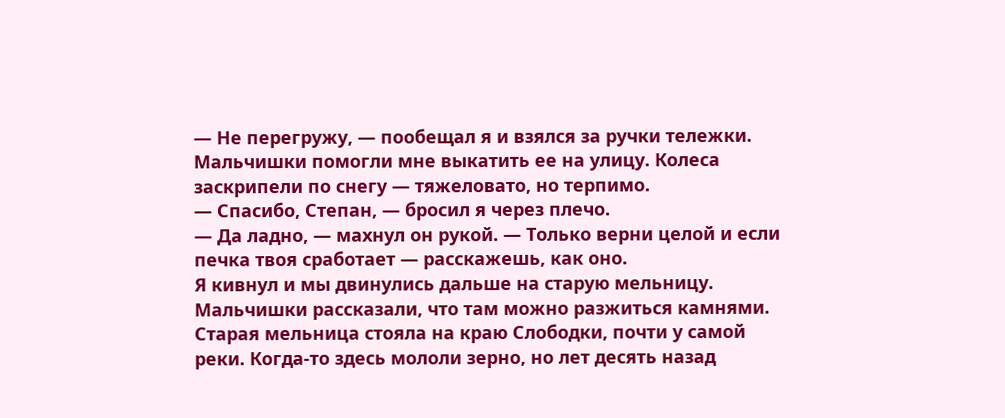— Не перегружу, — пообещал я и взялся за ручки тележки.
Мальчишки помогли мне выкатить ее на улицу. Колеса заскрипели по снегу — тяжеловато, но терпимо.
— Спасибо, Степан, — бросил я через плечо.
— Да ладно, — махнул он рукой. — Только верни целой и если печка твоя сработает — расскажешь, как оно.
Я кивнул и мы двинулись дальше на старую мельницу. Мальчишки рассказали, что там можно разжиться камнями.
Старая мельница стояла на краю Слободки, почти у самой реки. Когда-то здесь мололи зерно, но лет десять назад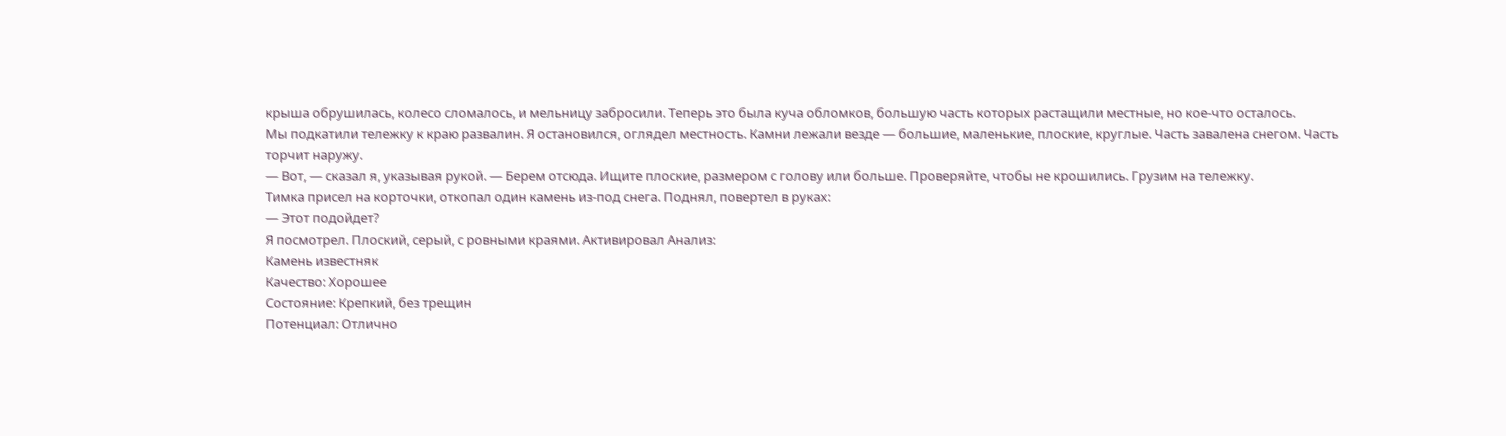крыша обрушилась, колесо сломалось, и мельницу забросили. Теперь это была куча обломков, большую часть которых растащили местные, но кое-что осталось.
Мы подкатили тележку к краю развалин. Я остановился, оглядел местность. Камни лежали везде — большие, маленькие, плоские, круглые. Часть завалена снегом. Часть торчит наружу.
— Вот, — сказал я, указывая рукой. — Берем отсюда. Ищите плоские, размером с голову или больше. Проверяйте, чтобы не крошились. Грузим на тележку.
Тимка присел на корточки, откопал один камень из-под снега. Поднял, повертел в руках:
— Этот подойдет?
Я посмотрел. Плоский, серый, с ровными краями. Активировал Анализ:
Камень известняк
Качество: Хорошее
Состояние: Крепкий, без трещин
Потенциал: Отлично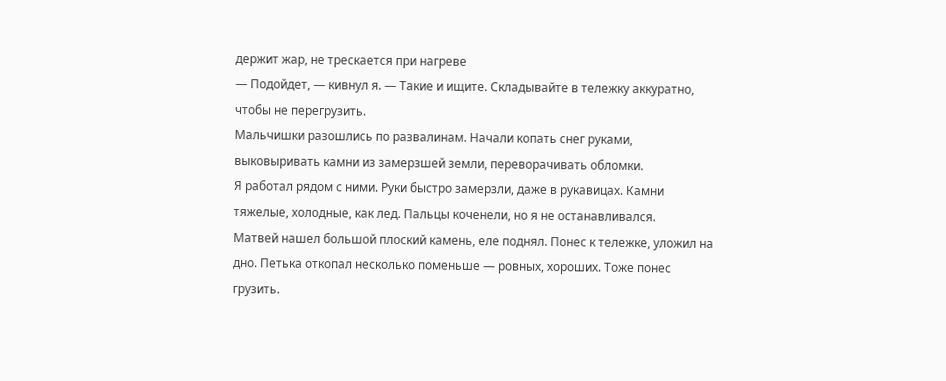держит жар, не трескается при нагреве
— Подойдет, — кивнул я. — Такие и ищите. Складывайте в тележку аккуратно, чтобы не перегрузить.
Мальчишки разошлись по развалинам. Начали копать снег руками, выковыривать камни из замерзшей земли, переворачивать обломки.
Я работал рядом с ними. Руки быстро замерзли, даже в рукавицах. Камни тяжелые, холодные, как лед. Пальцы коченели, но я не останавливался.
Матвей нашел большой плоский камень, еле поднял. Понес к тележке, уложил на дно. Петька откопал несколько поменьше — ровных, хороших. Тоже понес грузить.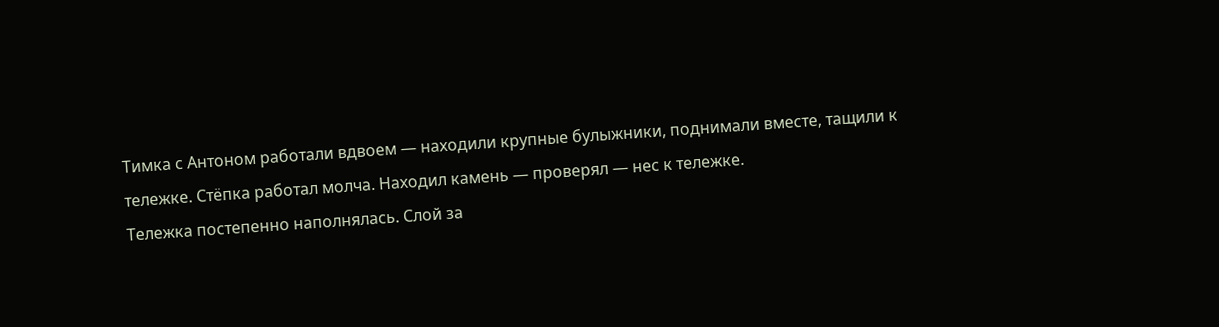Тимка с Антоном работали вдвоем — находили крупные булыжники, поднимали вместе, тащили к тележке. Стёпка работал молча. Находил камень — проверял — нес к тележке.
Тележка постепенно наполнялась. Слой за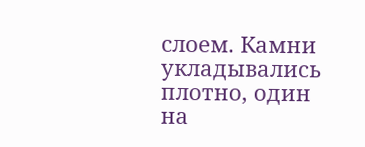слоем. Камни укладывались плотно, один на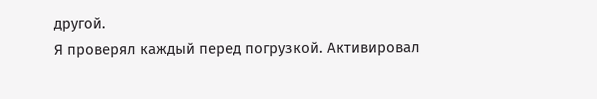другой.
Я проверял каждый перед погрузкой. Активировал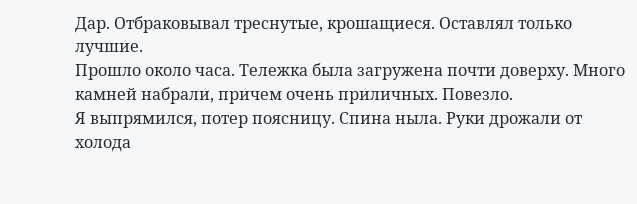Дар. Отбраковывал треснутые, крошащиеся. Оставлял только лучшие.
Прошло около часа. Тележка была загружена почти доверху. Много камней набрали, причем очень приличных. Повезло.
Я выпрямился, потер поясницу. Спина ныла. Руки дрожали от холода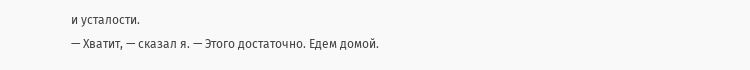и усталости.
— Хватит, — сказал я. — Этого достаточно. Едем домой.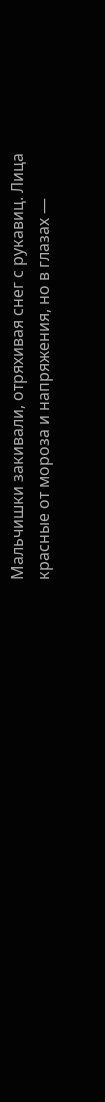Мальчишки закивали, отряхивая снег с рукавиц. Лица красные от мороза и напряжения, но в глазах —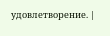удовлетворение. |